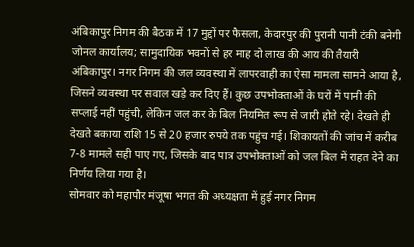अंबिकापुर निगम की बैठक में 17 मुद्दों पर फैसला, केदारपुर की पुरानी पानी टंकी बनेगी जोनल कार्यालय; सामुदायिक भवनों से हर माह दो लाख की आय की तैयारी
अंबिकापुर। नगर निगम की जल व्यवस्था में लापरवाही का ऐसा मामला सामने आया है, जिसने व्यवस्था पर सवाल खड़े कर दिए हैं। कुछ उपभोक्ताओं के घरों में पानी की सप्लाई नहीं पहुंची, लेकिन जल कर के बिल नियमित रूप से जारी होते रहे। देखते ही देखते बकाया राशि 15 से 20 हजार रुपये तक पहुंच गई। शिकायतों की जांच में करीब 7-8 मामले सही पाए गए, जिसके बाद पात्र उपभोक्ताओं को जल बिल में राहत देने का निर्णय लिया गया है।
सोमवार को महापौर मंजूषा भगत की अध्यक्षता में हुई नगर निगम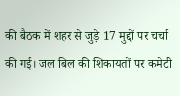की बैठक में शहर से जुड़े 17 मुद्दों पर चर्चा की गई। जल बिल की शिकायतों पर कमेटी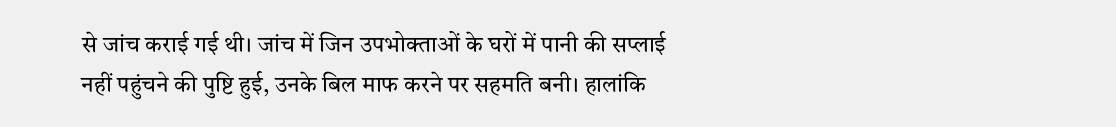से जांच कराई गई थी। जांच में जिन उपभोक्ताओं के घरों में पानी की सप्लाई नहीं पहुंचने की पुष्टि हुई, उनके बिल माफ करने पर सहमति बनी। हालांकि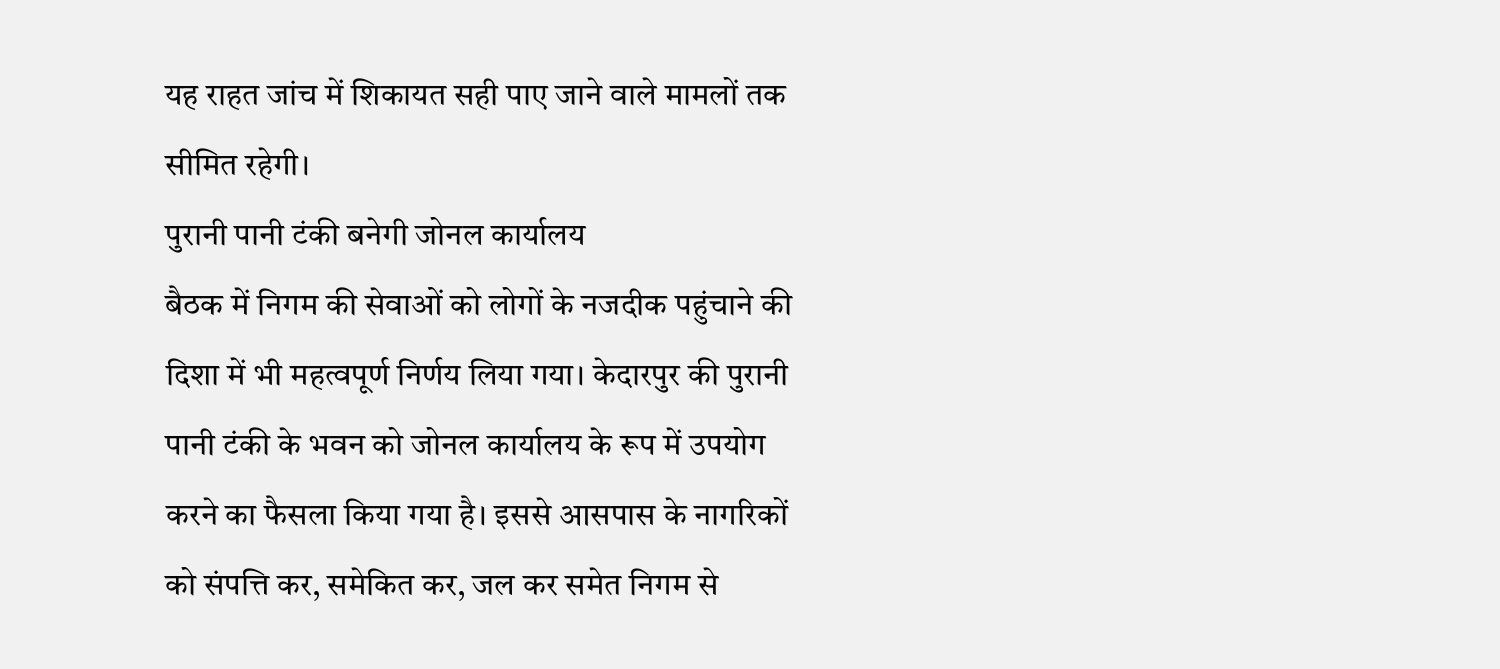यह राहत जांच में शिकायत सही पाए जाने वाले मामलों तक सीमित रहेगी।
पुरानी पानी टंकी बनेगी जोनल कार्यालय
बैठक में निगम की सेवाओं को लोगों के नजदीक पहुंचाने की दिशा में भी महत्वपूर्ण निर्णय लिया गया। केदारपुर की पुरानी पानी टंकी के भवन को जोनल कार्यालय के रूप में उपयोग करने का फैसला किया गया है। इससे आसपास के नागरिकों को संपत्ति कर, समेकित कर, जल कर समेत निगम से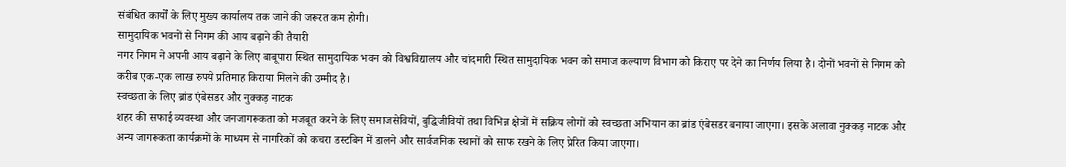संबंधित कार्यों के लिए मुख्य कार्यालय तक जाने की जरूरत कम होगी।
सामुदायिक भवनों से निगम की आय बढ़ाने की तैयारी
नगर निगम ने अपनी आय बढ़ाने के लिए बाबूपारा स्थित सामुदायिक भवन को विश्वविद्यालय और चांदमारी स्थित सामुदायिक भवन को समाज कल्याण विभाग को किराए पर देने का निर्णय लिया है। दोनों भवनों से निगम को करीब एक-एक लाख रुपये प्रतिमाह किराया मिलने की उम्मीद है।
स्वच्छता के लिए ब्रांड एंबेसडर और नुक्कड़ नाटक
शहर की सफाई व्यवस्था और जनजागरूकता को मजबूत करने के लिए समाजसेवियों, बुद्धिजीवियों तथा विभिन्न क्षेत्रों में सक्रिय लोगों को स्वच्छता अभियान का ब्रांड एंबेसडर बनाया जाएगा। इसके अलावा नुक्कड़ नाटक और अन्य जागरूकता कार्यक्रमों के माध्यम से नागरिकों को कचरा डस्टबिन में डालने और सार्वजनिक स्थानों को साफ रखने के लिए प्रेरित किया जाएगा।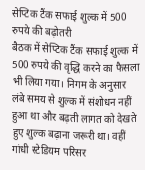सेप्टिक टैंक सफाई शुल्क में 500 रुपये की बढ़ोतरी
बैठक में सेप्टिक टैंक सफाई शुल्क में 500 रुपये की वृद्धि करने का फैसला भी लिया गया। निगम के अनुसार लंबे समय से शुल्क में संशोधन नहीं हुआ था और बढ़ती लागत को देखते हुए शुल्क बढ़ाना जरूरी था। वहीं गांधी स्टेडियम परिसर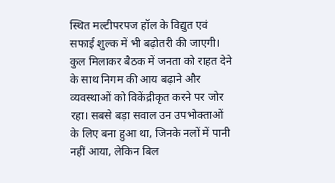स्थित मल्टीपरपज हॉल के विद्युत एवं सफाई शुल्क में भी बढ़ोतरी की जाएगी।
कुल मिलाकर बैठक में जनता को राहत देने के साथ निगम की आय बढ़ाने और व्यवस्थाओं को विकेंद्रीकृत करने पर जोर रहा। सबसे बड़ा सवाल उन उपभोक्ताओं के लिए बना हुआ था, जिनके नलों में पानी नहीं आया, लेकिन बिल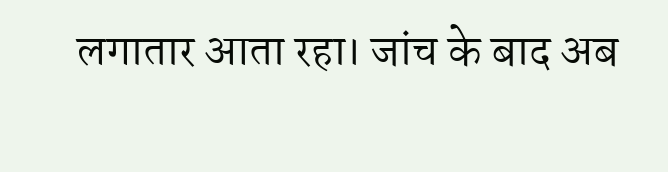लगातार आता रहा। जांच के बाद अब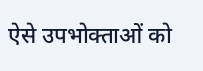ऐसे उपभोक्ताओं को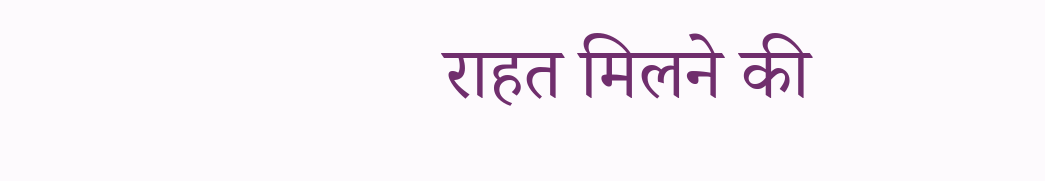राहत मिलने की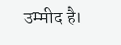उम्मीद है।